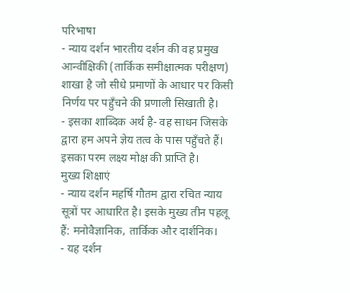परिभाषा
- न्याय दर्शन भारतीय दर्शन की वह प्रमुख आन्वीक्षिकी (तार्किक समीक्षात्मक परीक्षण) शाखा है जो सीधे प्रमाणों के आधार पर किसी निर्णय पर पहुँचने की प्रणाली सिखाती है।
- इसका शाब्दिक अर्थ है- वह साधन जिसके द्वारा हम अपने ज्ञेय तत्व के पास पहुँचते हैं। इसका परम लक्ष्य मोक्ष की प्राप्ति है।
मुख्य शिक्षाएं
- न्याय दर्शन महर्षि गौतम द्वारा रचित न्याय सूत्रों पर आधारित है। इसके मुख्य तीन पहलू हैं: मनोवैज्ञानिक, तार्किक और दार्शनिक।
- यह दर्शन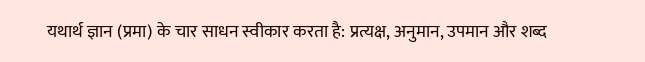यथार्थ ज्ञान (प्रमा) के चार साधन स्वीकार करता है: प्रत्यक्ष, अनुमान, उपमान और शब्द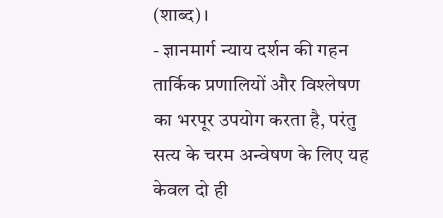(शाब्द)।
- ज्ञानमार्ग न्याय दर्शन की गहन तार्किक प्रणालियों और विश्लेषण का भरपूर उपयोग करता है, परंतु सत्य के चरम अन्वेषण के लिए यह केवल दो ही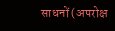साधनों (अपरोक्ष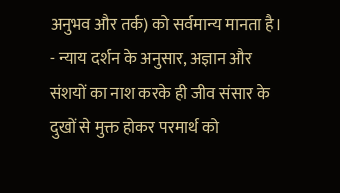अनुभव और तर्क) को सर्वमान्य मानता है।
- न्याय दर्शन के अनुसार, अज्ञान और संशयों का नाश करके ही जीव संसार के दुखों से मुक्त होकर परमार्थ को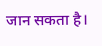जान सकता है।